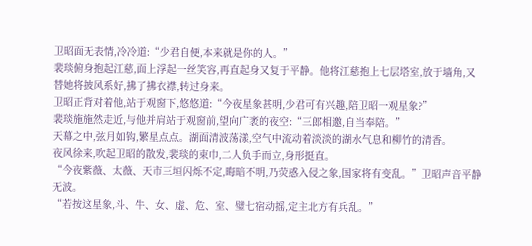卫昭面无表情,冷冷道:“少君自便,本来就是你的人。”
裴琰俯身抱起江慈,面上浮起一丝笑容,再直起身又复于平静。他将江慈抱上七层塔室,放于墙角,又替她将披风系好,拂了拂衣襟,转过身来。
卫昭正背对着他,站于观窗下,悠悠道:“今夜星象甚明,少君可有兴趣,陪卫昭一观星象?”
裴琰施施然走近,与他并肩站于观窗前,望向广袤的夜空:“三郎相邀,自当奉陪。”
天幕之中,弦月如钩,繁星点点。湖面清波荡漾,空气中流动着淡淡的湖水气息和柳竹的清香。
夜风徐来,吹起卫昭的散发,裴琰的束巾,二人负手而立,身形挺直。
“今夜紫薇、太薇、天市三垣闪烁不定,晦暗不明,乃荧惑入侵之象,国家将有变乱。”卫昭声音平静无波。
“若按这星象,斗、牛、女、虚、危、室、璧七宿动摇,定主北方有兵乱。”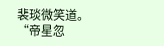裴琰微笑道。
“帝星忽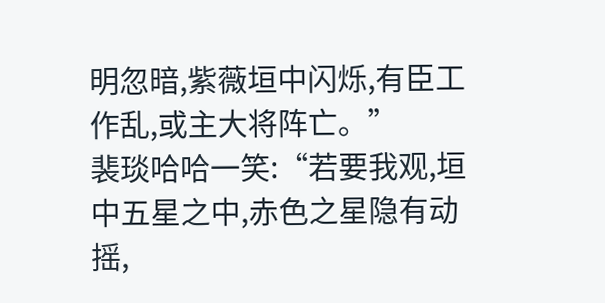明忽暗,紫薇垣中闪烁,有臣工作乱,或主大将阵亡。”
裴琰哈哈一笑:“若要我观,垣中五星之中,赤色之星隐有动摇,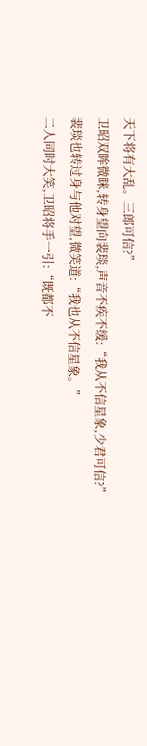天下将有大乱。三郎可信?”
卫昭双眸微眯,转身望向裴琰,声音不疾不缓:“我从不信星象,少君可信?”
裴琰也转过身与他对望,微笑道:“我也从不信星象。”
二人同时大笑,卫昭将手一引:“既都不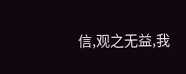信,观之无益,我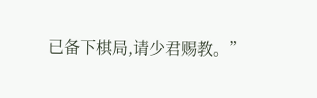已备下棋局,请少君赐教。”